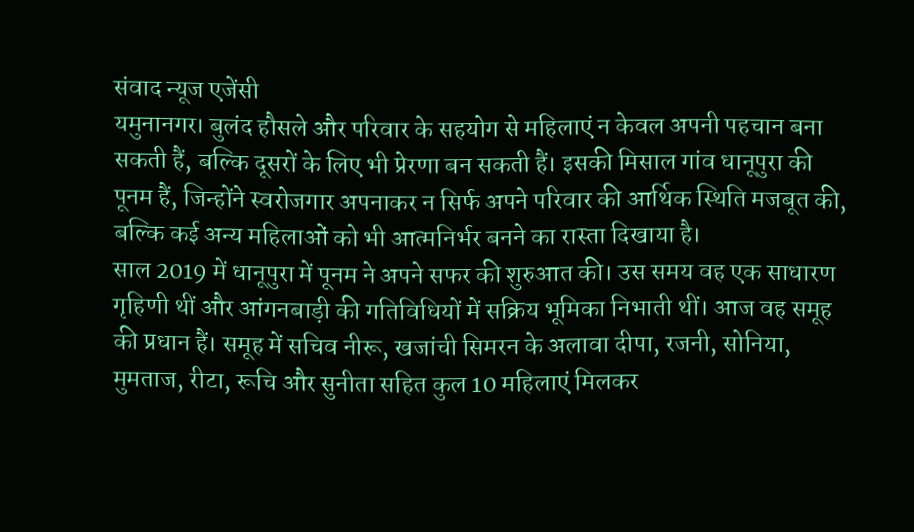संवाद न्यूज एजेंसी
यमुनानगर। बुलंद हौसले और परिवार के सहयोग से महिलाएं न केवल अपनी पहचान बना सकती हैं, बल्कि दूसरों के लिए भी प्रेरणा बन सकती हैं। इसकी मिसाल गांव धानूपुरा की पूनम हैं, जिन्होंने स्वरोजगार अपनाकर न सिर्फ अपने परिवार की आर्थिक स्थिति मजबूत की, बल्कि कई अन्य महिलाओं को भी आत्मनिर्भर बनने का रास्ता दिखाया है।
साल 2019 में धानूपुरा में पूनम ने अपने सफर की शुरुआत की। उस समय वह एक साधारण गृहिणी थीं और आंगनबाड़ी की गतिविधियों में सक्रिय भूमिका निभाती थीं। आज वह समूह की प्रधान हैं। समूह में सचिव नीरू, खजांची सिमरन के अलावा दीपा, रजनी, सोनिया, मुमताज, रीटा, रूचि और सुनीता सहित कुल 10 महिलाएं मिलकर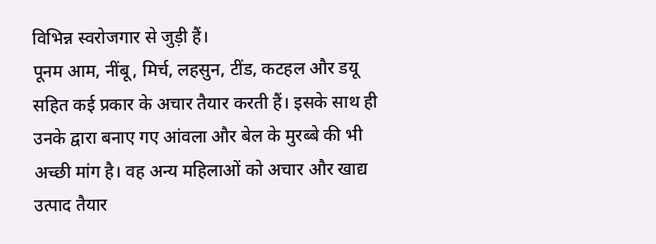विभिन्न स्वरोजगार से जुड़ी हैं।
पूनम आम, नींबू, मिर्च, लहसुन, टींड, कटहल और डयू सहित कई प्रकार के अचार तैयार करती हैं। इसके साथ ही उनके द्वारा बनाए गए आंवला और बेल के मुरब्बे की भी अच्छी मांग है। वह अन्य महिलाओं को अचार और खाद्य उत्पाद तैयार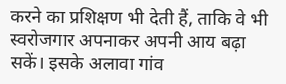करने का प्रशिक्षण भी देती हैं, ताकि वे भी स्वरोजगार अपनाकर अपनी आय बढ़ा सकें। इसके अलावा गांव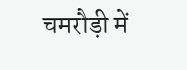चमरौड़ी में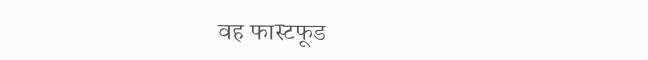वह फास्टफूड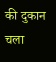की दुकान चला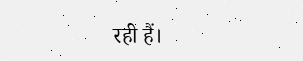रही हैं।